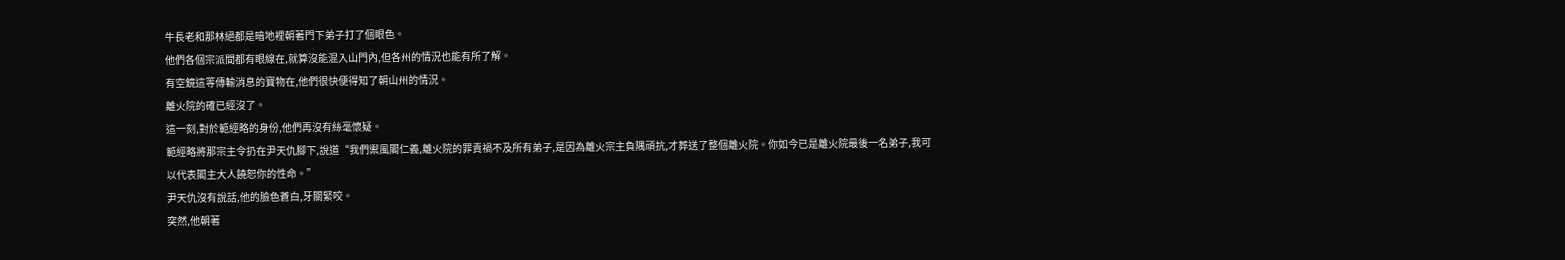牛長老和那林絕都是暗地裡朝著門下弟子打了個眼色。
他們各個宗派間都有眼線在,就算沒能混入山門內,但各州的情況也能有所了解。
有空鏡這等傳輸消息的寶物在,他們很快便得知了朝山州的情況。
離火院的確已經沒了。
這一刻,對於範經略的身份,他們再沒有絲毫懷疑。
範經略將那宗主令扔在尹天仇腳下,說道“我們禦風閣仁義,離火院的罪責禍不及所有弟子,是因為離火宗主負隅頑抗,才葬送了整個離火院。你如今已是離火院最後一名弟子,我可以代表閣主大人饒恕你的性命。”
尹天仇沒有說話,他的臉色蒼白,牙關緊咬。
突然,他朝著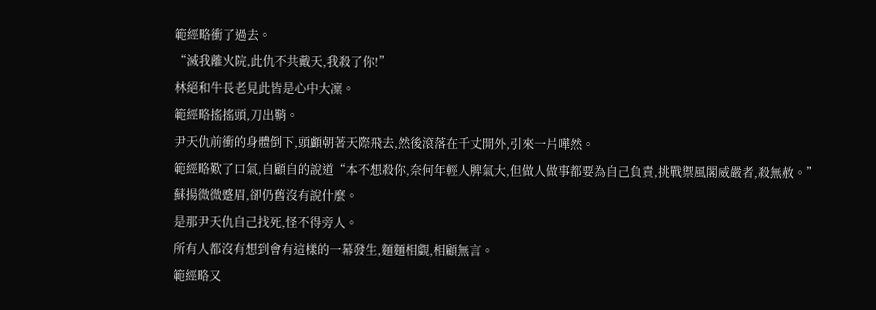範經略衝了過去。
“滅我離火院,此仇不共戴天,我殺了你!”
林絕和牛長老見此皆是心中大凜。
範經略搖搖頭,刀出鞘。
尹天仇前衝的身體倒下,頭顱朝著天際飛去,然後滾落在千丈開外,引來一片嘩然。
範經略歎了口氣,自顧自的說道“本不想殺你,奈何年輕人脾氣大,但做人做事都要為自己負責,挑戰禦風閣威嚴者,殺無赦。”
蘇揚微微蹙眉,卻仍舊沒有說什麼。
是那尹天仇自己找死,怪不得旁人。
所有人都沒有想到會有這樣的一幕發生,麵麵相覷,相顧無言。
範經略又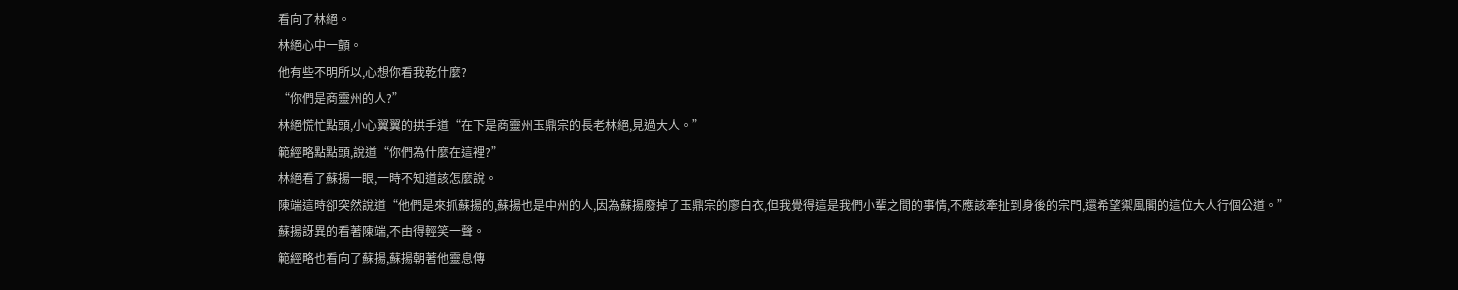看向了林絕。
林絕心中一顫。
他有些不明所以,心想你看我乾什麼?
“你們是商靈州的人?”
林絕慌忙點頭,小心翼翼的拱手道“在下是商靈州玉鼎宗的長老林絕,見過大人。”
範經略點點頭,說道“你們為什麼在這裡?”
林絕看了蘇揚一眼,一時不知道該怎麼說。
陳端這時卻突然說道“他們是來抓蘇揚的,蘇揚也是中州的人,因為蘇揚廢掉了玉鼎宗的廖白衣,但我覺得這是我們小輩之間的事情,不應該牽扯到身後的宗門,還希望禦風閣的這位大人行個公道。”
蘇揚訝異的看著陳端,不由得輕笑一聲。
範經略也看向了蘇揚,蘇揚朝著他靈息傳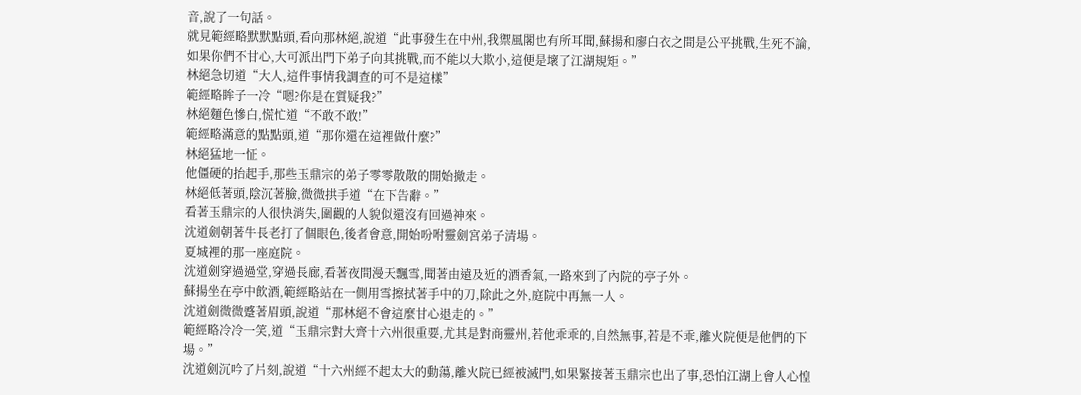音,說了一句話。
就見範經略默默點頭,看向那林絕,說道“此事發生在中州,我禦風閣也有所耳聞,蘇揚和廖白衣之間是公平挑戰,生死不論,如果你們不甘心,大可派出門下弟子向其挑戰,而不能以大欺小,這便是壞了江湖規矩。”
林絕急切道“大人,這件事情我調查的可不是這樣”
範經略眸子一冷“嗯?你是在質疑我?”
林絕麵色慘白,慌忙道“不敢不敢!”
範經略滿意的點點頭,道“那你還在這裡做什麼?”
林絕猛地一怔。
他僵硬的抬起手,那些玉鼎宗的弟子零零散散的開始撤走。
林絕低著頭,陰沉著臉,微微拱手道“在下告辭。”
看著玉鼎宗的人很快消失,圍觀的人貌似還沒有回過神來。
沈道劍朝著牛長老打了個眼色,後者會意,開始吩咐靈劍宮弟子清場。
夏城裡的那一座庭院。
沈道劍穿過過堂,穿過長廊,看著夜間漫天飄雪,聞著由遠及近的酒香氣,一路來到了內院的亭子外。
蘇揚坐在亭中飲酒,範經略站在一側用雪擦拭著手中的刀,除此之外,庭院中再無一人。
沈道劍微微蹙著眉頭,說道“那林絕不會這麼甘心退走的。”
範經略冷冷一笑,道“玉鼎宗對大齊十六州很重要,尤其是對商靈州,若他乖乖的,自然無事,若是不乖,離火院便是他們的下場。”
沈道劍沉吟了片刻,說道“十六州經不起太大的動蕩,離火院已經被滅門,如果緊接著玉鼎宗也出了事,恐怕江湖上會人心惶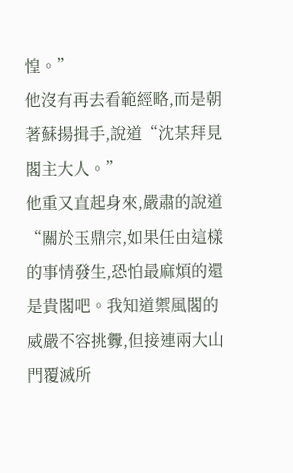惶。”
他沒有再去看範經略,而是朝著蘇揚揖手,說道“沈某拜見閣主大人。”
他重又直起身來,嚴肅的說道“關於玉鼎宗,如果任由這樣的事情發生,恐怕最麻煩的還是貴閣吧。我知道禦風閣的威嚴不容挑釁,但接連兩大山門覆滅所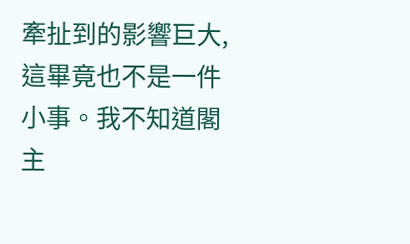牽扯到的影響巨大,這畢竟也不是一件小事。我不知道閣主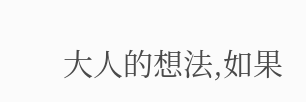大人的想法,如果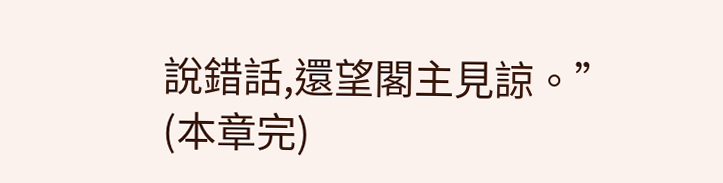說錯話,還望閣主見諒。”
(本章完)